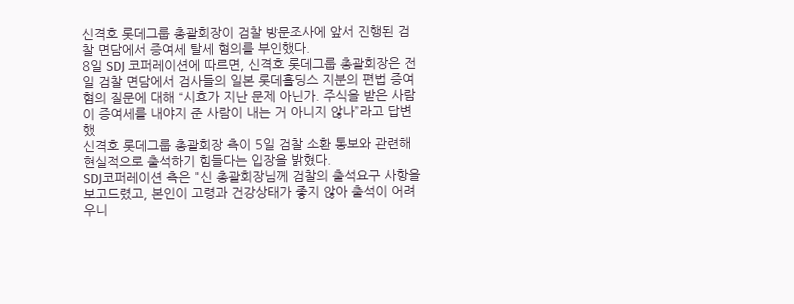신격호 롯데그룹 총괄회장이 검찰 방문조사에 앞서 진행된 검찰 면담에서 증여세 탈세 혐의를 부인했다.
8일 SDJ 코퍼레이션에 따르면, 신격호 롯데그룹 총괄회장은 전일 검찰 면담에서 검사들의 일본 롯데홀딩스 지분의 편법 증여 혐의 질문에 대해 “시효가 지난 문제 아닌가. 주식을 받은 사람이 증여세를 내야지 준 사람이 내는 거 아니지 않나”라고 답변했
신격호 롯데그룹 총괄회장 측이 5일 검찰 소환 통보와 관련해 현실적으로 출석하기 힘들다는 입장을 밝혔다.
SDJ코퍼레이션 측은 "신 총괄회장님께 검찰의 출석요구 사항을 보고드렸고, 본인이 고령과 건강상태가 좋지 않아 출석이 어려우니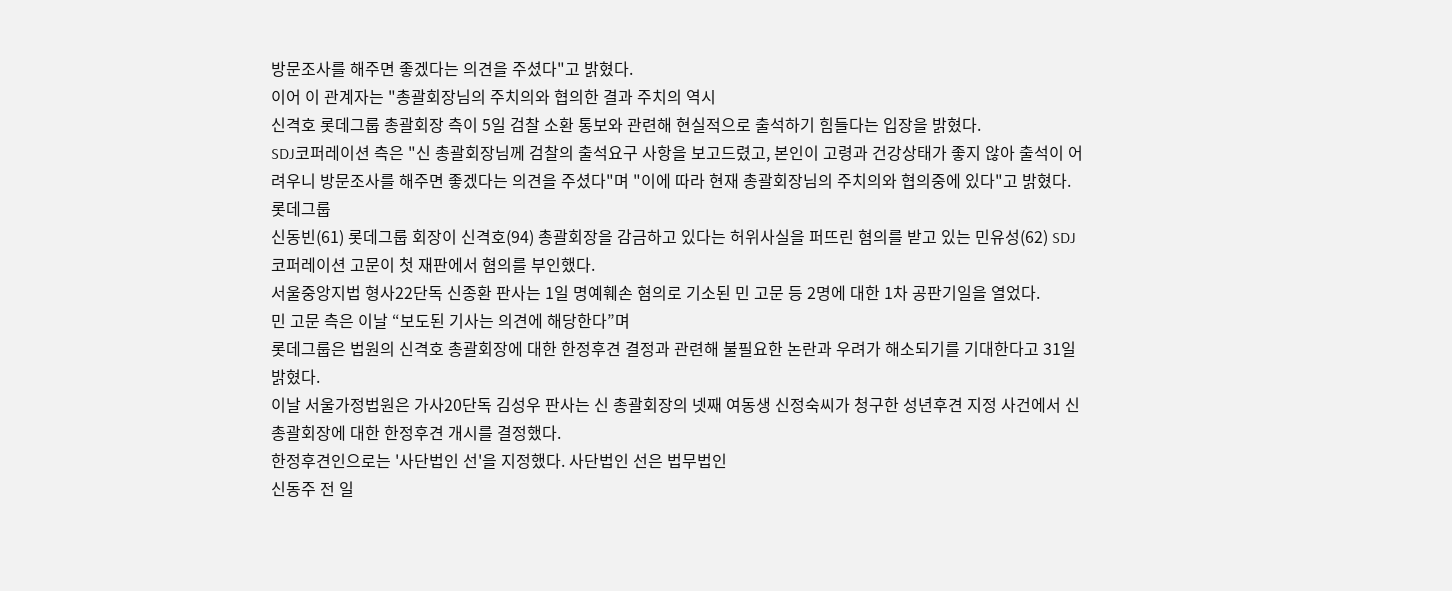방문조사를 해주면 좋겠다는 의견을 주셨다"고 밝혔다.
이어 이 관계자는 "총괄회장님의 주치의와 협의한 결과 주치의 역시
신격호 롯데그룹 총괄회장 측이 5일 검찰 소환 통보와 관련해 현실적으로 출석하기 힘들다는 입장을 밝혔다.
SDJ코퍼레이션 측은 "신 총괄회장님께 검찰의 출석요구 사항을 보고드렸고, 본인이 고령과 건강상태가 좋지 않아 출석이 어려우니 방문조사를 해주면 좋겠다는 의견을 주셨다"며 "이에 따라 현재 총괄회장님의 주치의와 협의중에 있다"고 밝혔다.
롯데그룹
신동빈(61) 롯데그룹 회장이 신격호(94) 총괄회장을 감금하고 있다는 허위사실을 퍼뜨린 혐의를 받고 있는 민유성(62) SDJ 코퍼레이션 고문이 첫 재판에서 혐의를 부인했다.
서울중앙지법 형사22단독 신종환 판사는 1일 명예훼손 혐의로 기소된 민 고문 등 2명에 대한 1차 공판기일을 열었다.
민 고문 측은 이날 “보도된 기사는 의견에 해당한다”며
롯데그룹은 법원의 신격호 총괄회장에 대한 한정후견 결정과 관련해 불필요한 논란과 우려가 해소되기를 기대한다고 31일 밝혔다.
이날 서울가정법원은 가사20단독 김성우 판사는 신 총괄회장의 넷째 여동생 신정숙씨가 청구한 성년후견 지정 사건에서 신 총괄회장에 대한 한정후견 개시를 결정했다.
한정후견인으로는 '사단법인 선'을 지정했다. 사단법인 선은 법무법인
신동주 전 일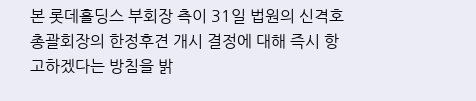본 롯데홀딩스 부회장 측이 31일 법원의 신격호 총괄회장의 한정후견 개시 결정에 대해 즉시 항고하겠다는 방침을 밝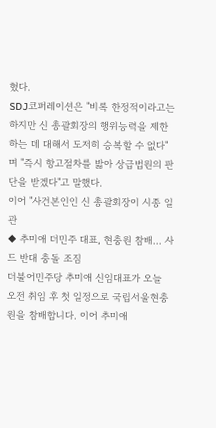혔다.
SDJ코퍼레이션은 "비록 한정적이라고는 하지만 신 총괄회장의 행위능력을 제한하는 데 대해서 도저히 승복할 수 없다"며 "즉시 항고절차를 밟아 상급법원의 판단을 받겠다"고 말했다.
이어 "사건본인인 신 총괄회장이 시종 일관
◆ 추미애 더민주 대표, 현충원 참배… 사드 반대 충돌 조짐
더불어민주당 추미애 신임대표가 오늘 오전 취임 후 첫 일정으로 국립서울현충원을 참배합니다. 이어 추미애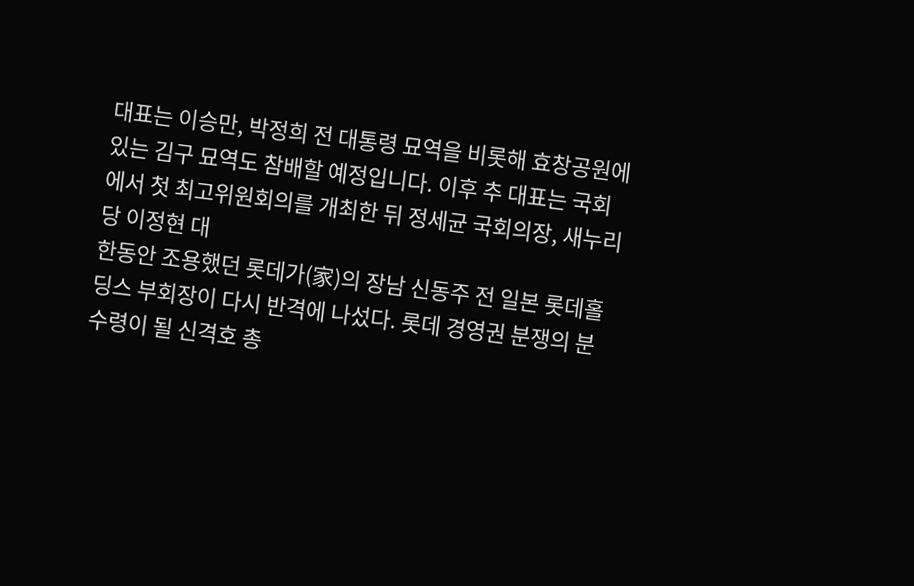대표는 이승만, 박정희 전 대통령 묘역을 비롯해 효창공원에 있는 김구 묘역도 참배할 예정입니다. 이후 추 대표는 국회에서 첫 최고위원회의를 개최한 뒤 정세균 국회의장, 새누리당 이정현 대
한동안 조용했던 롯데가(家)의 장남 신동주 전 일본 롯데홀딩스 부회장이 다시 반격에 나섰다. 롯데 경영권 분쟁의 분수령이 될 신격호 총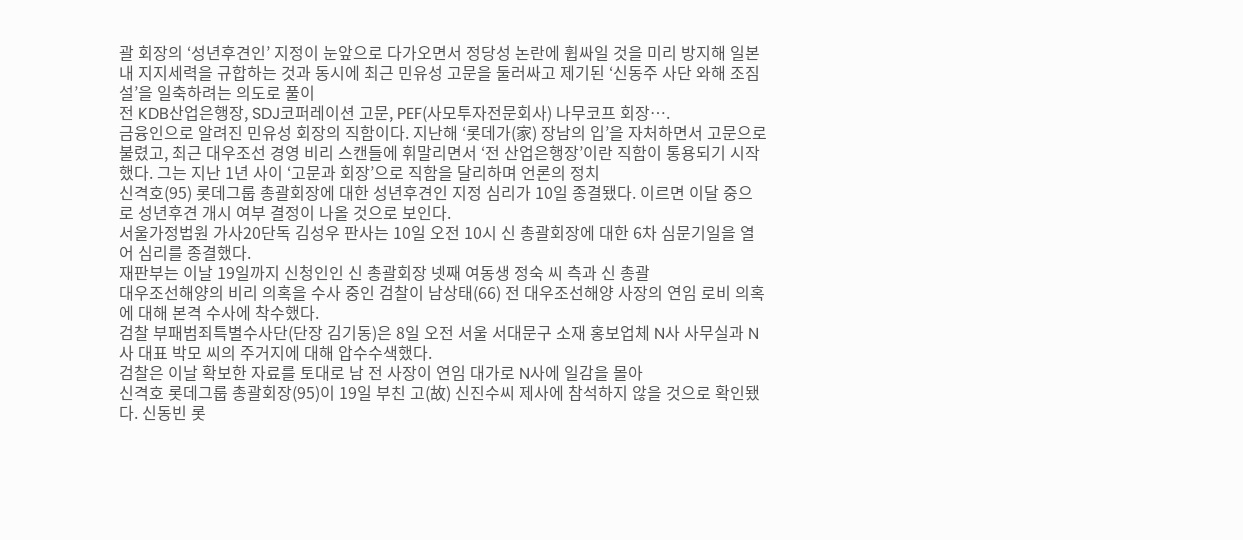괄 회장의 ‘성년후견인’ 지정이 눈앞으로 다가오면서 정당성 논란에 휩싸일 것을 미리 방지해 일본 내 지지세력을 규합하는 것과 동시에 최근 민유성 고문을 둘러싸고 제기된 ‘신동주 사단 와해 조짐설’을 일축하려는 의도로 풀이
전 KDB산업은행장, SDJ코퍼레이션 고문, PEF(사모투자전문회사) 나무코프 회장….
금융인으로 알려진 민유성 회장의 직함이다. 지난해 ‘롯데가(家) 장남의 입’을 자처하면서 고문으로 불렸고, 최근 대우조선 경영 비리 스캔들에 휘말리면서 ‘전 산업은행장’이란 직함이 통용되기 시작했다. 그는 지난 1년 사이 ‘고문과 회장’으로 직함을 달리하며 언론의 정치
신격호(95) 롯데그룹 총괄회장에 대한 성년후견인 지정 심리가 10일 종결됐다. 이르면 이달 중으로 성년후견 개시 여부 결정이 나올 것으로 보인다.
서울가정법원 가사20단독 김성우 판사는 10일 오전 10시 신 총괄회장에 대한 6차 심문기일을 열어 심리를 종결했다.
재판부는 이날 19일까지 신청인인 신 총괄회장 넷째 여동생 정숙 씨 측과 신 총괄
대우조선해양의 비리 의혹을 수사 중인 검찰이 남상태(66) 전 대우조선해양 사장의 연임 로비 의혹에 대해 본격 수사에 착수했다.
검찰 부패범죄특별수사단(단장 김기동)은 8일 오전 서울 서대문구 소재 홍보업체 N사 사무실과 N사 대표 박모 씨의 주거지에 대해 압수수색했다.
검찰은 이날 확보한 자료를 토대로 남 전 사장이 연임 대가로 N사에 일감을 몰아
신격호 롯데그룹 총괄회장(95)이 19일 부친 고(故) 신진수씨 제사에 참석하지 않을 것으로 확인됐다. 신동빈 롯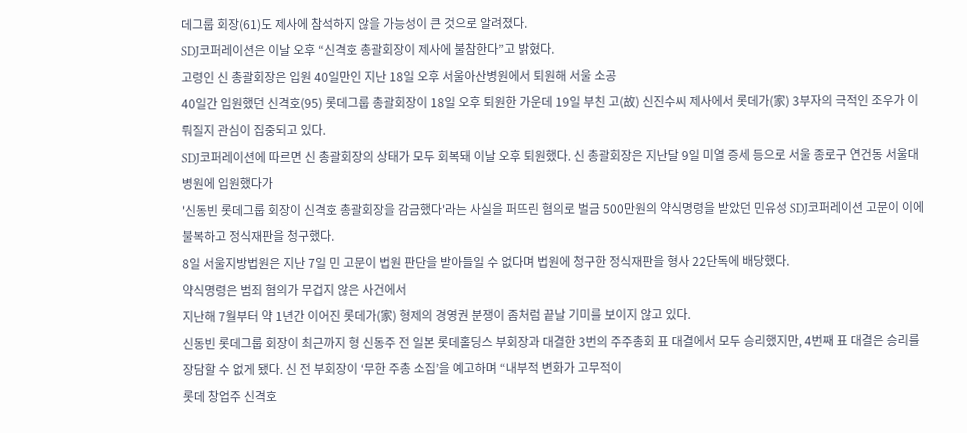데그룹 회장(61)도 제사에 참석하지 않을 가능성이 큰 것으로 알려졌다.
SDJ코퍼레이션은 이날 오후 “신격호 총괄회장이 제사에 불참한다”고 밝혔다.
고령인 신 총괄회장은 입원 40일만인 지난 18일 오후 서울아산병원에서 퇴원해 서울 소공
40일간 입원했던 신격호(95) 롯데그룹 총괄회장이 18일 오후 퇴원한 가운데 19일 부친 고(故) 신진수씨 제사에서 롯데가(家) 3부자의 극적인 조우가 이뤄질지 관심이 집중되고 있다.
SDJ코퍼레이션에 따르면 신 총괄회장의 상태가 모두 회복돼 이날 오후 퇴원했다. 신 총괄회장은 지난달 9일 미열 증세 등으로 서울 종로구 연건동 서울대병원에 입원했다가
'신동빈 롯데그룹 회장이 신격호 총괄회장을 감금했다'라는 사실을 퍼뜨린 혐의로 벌금 500만원의 약식명령을 받았던 민유성 SDJ코퍼레이션 고문이 이에 불복하고 정식재판을 청구했다.
8일 서울지방법원은 지난 7일 민 고문이 법원 판단을 받아들일 수 없다며 법원에 청구한 정식재판을 형사 22단독에 배당했다.
약식명령은 범죄 혐의가 무겁지 않은 사건에서
지난해 7월부터 약 1년간 이어진 롯데가(家) 형제의 경영권 분쟁이 좀처럼 끝날 기미를 보이지 않고 있다.
신동빈 롯데그룹 회장이 최근까지 형 신동주 전 일본 롯데홀딩스 부회장과 대결한 3번의 주주총회 표 대결에서 모두 승리했지만, 4번째 표 대결은 승리를 장담할 수 없게 됐다. 신 전 부회장이 ‘무한 주총 소집’을 예고하며 “내부적 변화가 고무적이
롯데 창업주 신격호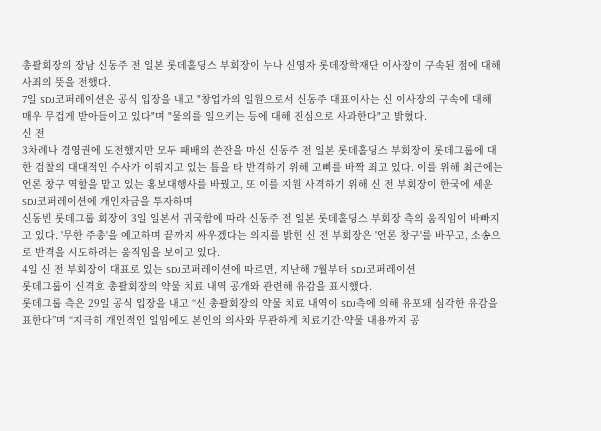총괄회장의 장남 신동주 전 일본 롯데홀딩스 부회장이 누나 신영자 롯데장학재단 이사장이 구속된 점에 대해 사죄의 뜻을 전했다.
7일 SDJ코퍼레이션은 공식 입장을 내고 "창업가의 일원으로서 신동주 대표이사는 신 이사장의 구속에 대해 매우 무겁게 받아들이고 있다"며 "물의를 일으키는 등에 대해 진심으로 사과한다"고 밝혔다.
신 전
3차례나 경영권에 도전했지만 모두 패배의 쓴잔을 마신 신동주 전 일본 롯데홀딩스 부회장이 롯데그룹에 대한 검찰의 대대적인 수사가 이뤄지고 있는 틈을 타 반격하기 위해 고삐를 바짝 죄고 있다. 이를 위해 최근에는 언론 창구 역할을 맡고 있는 홍보대행사를 바꿨고, 또 이를 지원 사격하기 위해 신 전 부회장이 한국에 세운 SDJ코퍼레이션에 개인자금을 투자하며
신동빈 롯데그룹 회장이 3일 일본서 귀국함에 따라 신동주 전 일본 롯데홀딩스 부회장 측의 움직임이 바빠지고 있다. '무한 주총'을 예고하며 끝까지 싸우겠다는 의지를 밝힌 신 전 부회장은 '언론 창구'를 바꾸고, 소송으로 반격을 시도하려는 움직임을 보이고 있다.
4일 신 전 부회장이 대표로 있는 SDJ코퍼레이션에 따르면, 지난해 7월부터 SDJ코퍼레이션
롯데그룹이 신격호 총괄회장의 약물 치료 내역 공개와 관련해 유감을 표시했다.
롯데그룹 측은 29일 공식 입장을 내고 “신 총괄회장의 약물 치료 내역이 SDJ측에 의해 유포돼 심각한 유감을 표한다”며 “지극히 개인적인 일임에도 본인의 의사와 무관하게 치료기간·약물 내용까지 공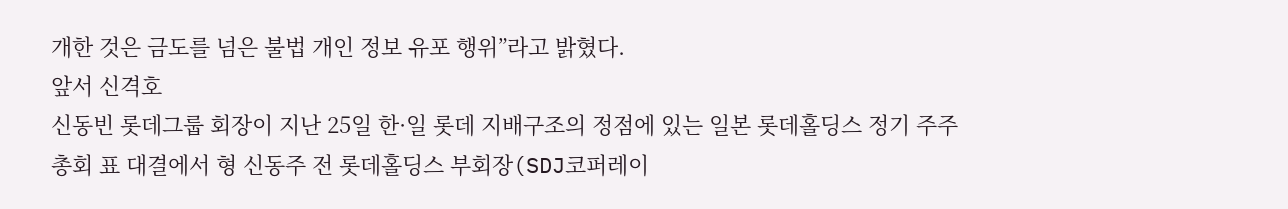개한 것은 금도를 넘은 불법 개인 정보 유포 행위”라고 밝혔다.
앞서 신격호
신동빈 롯데그룹 회장이 지난 25일 한·일 롯데 지배구조의 정점에 있는 일본 롯데홀딩스 정기 주주총회 표 대결에서 형 신동주 전 롯데홀딩스 부회장(SDJ코퍼레이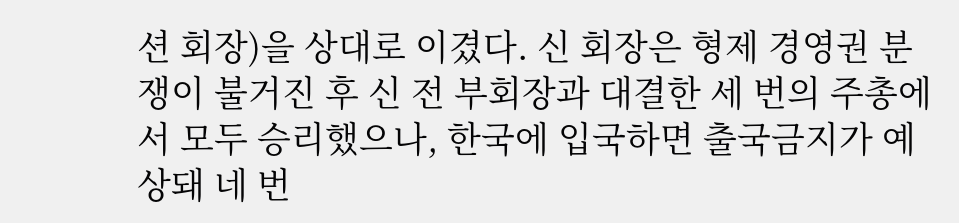션 회장)을 상대로 이겼다. 신 회장은 형제 경영권 분쟁이 불거진 후 신 전 부회장과 대결한 세 번의 주총에서 모두 승리했으나, 한국에 입국하면 출국금지가 예상돼 네 번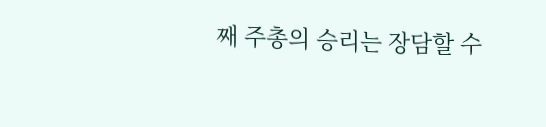째 주총의 승리는 장담할 수